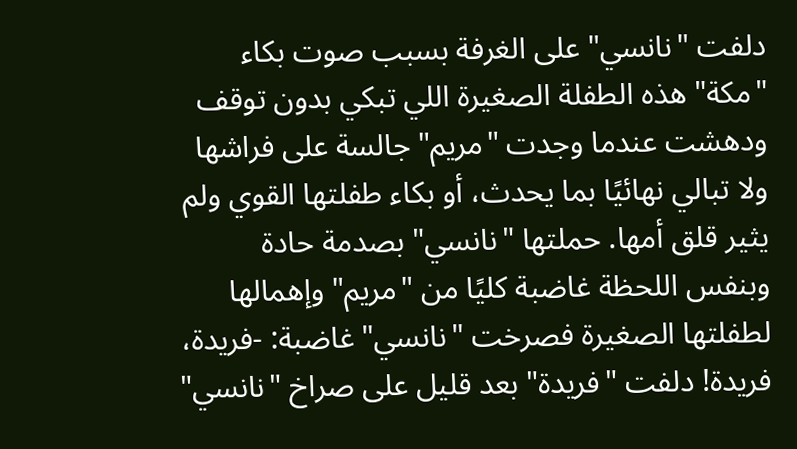دلفت "نانسي" على الغرفة بسبب صوت بكاء "مكة" هذه الطفلة الصغيرة اللي تبكي بدون توقف ودهشت عندما وجدت "مريم" جالسة على فراشها ولا تبالي نهائيًا بما يحدث، أو بكاء طفلتها القوي ولم يثير قلق أمها. حملتها "نانسي" بصدمة حادة وبنفس اللحظة غاضبة كليًا من "مريم" وإهمالها لطفلتها الصغيرة فصرخت "نانسي" غاضبة: -فريدة، فريدة! دلفت "فريدة" بعد قليل على صراخ "نانسي"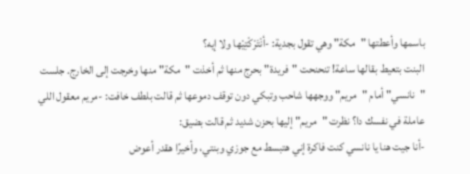باسمها وأعطتها "مكة" وهي تقول بجدية: -أنْتَرْكْتِيْها ولا إيه؟
البنت بتعيط بقالها ساعة! تنحنحت "فريدة" بحرج منها ثم أخذت "مكة" منها وخرجت إلى الخارج. جلست "نانسي" أمام "مريم" ووجهها شاحب وتبكي دون توقف دموعها ثم قالت بلطف خافت: -مريم معقول اللي عاملة في نفسك دا؟ نظرت "مريم" إليها بحزن شديد ثم قالت بضيق:
-أنا جيت هنا يا نانسي كنت فاكرة إني هتبسط مع جوزي وبنتي، وأخيرًا هقدر أعوض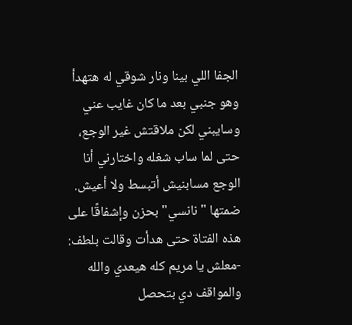الجفا اللي بينا ونار شوقي له هتهدأ وهو جنبي بعد ما كان غايب عني وسايبني لكن ملاقتش غير الوجع، حتى لما ساب شغله واختارني أنا الوجع مسابنيش أتبسط ولا أعيش. ضمتها "نانسي" بحزن وإشفاقًا على هذه الفتاة حتى هدأت وقالت بلطف:
-معلش يا مريم كله هيعدي والله والمواقف دي بتحصل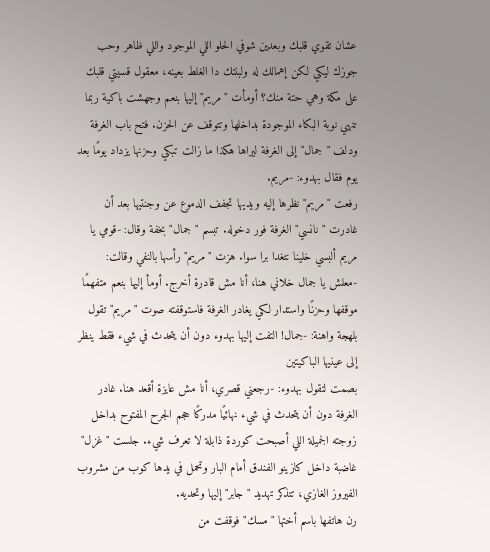عشان تقوي قلبك وبعدين شوفي الحلو اللي الموجود واللي ظاهر وحب جوزك ليكي لكن إهمالك له ولبنتك دا الغلط بعينه، معقول قسيتي قلبك على مكة وهي حتة منك؟ أومأت "مريم" إليها بنعم وجهشت باكية ربما تنهي نوبة البكاء الموجودة بداخلها وتتوقف عن الحزن. فتح باب الغرفة ودلف "جمال" إلى الغرفة ليراها هكذا ما زالت تبكي وحزنها يزداد يومًا بعد يوم فقال بهدوء: -مريم.
رفعت "مريم" نظرها إليه ويديها تجفف الدموع عن وجنتيها بعد أن غادرت "نانسي" الغرفة فور دخوله. تبسم "جمال" بخفة وقال: -قومي يا مريم ألبسي خلينا نتغدا برا سوا. هزت "مريم" رأسها بالنفي وقالت: -معلش يا جمال خلاني هنا، أنا مش قادرة أخرج. أومأ إليها بنعم متفهمًا موقفها وحزنًا واستدار لكي يغادر الغرفة فاستوقفته صوت "مريم" تقول بلهجة واهنة: -جمال! التفت إليها بهدوء دون أن يتحدث في شيء فقط ينظر إلى عينيها الباكيتين
بصمت لتقول بهدوء: -رجعني قصري، أنا مش عايزة أقعد هنا. غادر الغرفة دون أن يتحدث في شيء نهائيًا مدركًا حجم الجرح المفتوح بداخل زوجته الجميلة اللي أصبحت كوردة ذابلة لا تعرف شيء. جلست "غزل" غاضبة داخل كازينو الفندق أمام البار وتحمل في يدها كوب من مشروب الفيروز الغازي، تتذكر تهديد "جابر" إليها وتحديه.
رن هاتفها باسم أختها "مسك" فوقفت من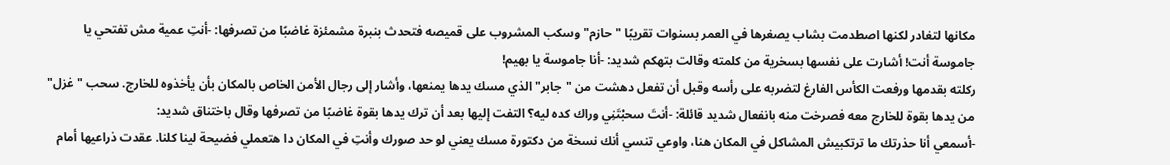مكانها لتغادر لكنها اصطدمت بشاب يصغرها في العمر بسنوات تقريبًا "حازم" وسكب المشروب على قميصه فتحدث بنبرة مشمئزة غاضبًا من تصرفها: -أنتِ عمية مش تفتحي يا جاموسة أنت! أشارت على نفسها بسخرية من كلمته وقالت بتهكم شديد: -أنا جاموسة يا بهيم!
ركلته بقدمها ورفعت الكأس الفارغ لتضربه على رأسه وقبل أن تفعل دهشت من "جابر" الذي مسك يدها يمنعها، وأشار إلى رجال الأمن الخاص بالمكان بأن يأخذوه للخارج. سحب "غزل" من يدها بقوة للخارج معه فصرخت منه بانفعال شديد قائلة: -أنتَ سحبْتَنِي وراك كده ليه؟ التفت إليها بعد أن ترك يدها بقوة غاضبًا من تصرفها وقال باختناق شديد:
-أسمعي أنا حذرتك ما ترتكبيش المشاكل في المكان هنا، واوعي تنسي أنك نسخة من دكتورة مسك يعني لو حد صورك وأنتِ في المكان دا هتعملي فضيحة لينا كلنا. عقدت ذراعيها أمام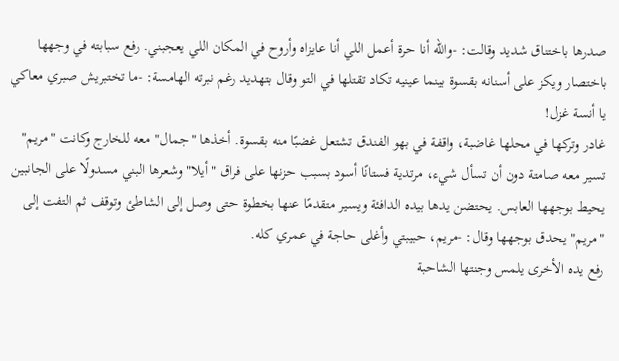صدرها باختناق شديد وقالت: -والله أنا حرة أعمل اللي أنا عايزاه وأروح في المكان اللي يعجبني. رفع سبابته في وجهها باختصار ويكز على أسنانه بقسوة بينما عينيه تكاد تقتلها في التو وقال بتهديد رغم نبرته الهامسة: -ما تختبريش صبري معاكي يا أنسة غزل!
غادر وتركها في محلها غاضبة، واقفة في بهو الفندق تشتعل غضبًا منه بقسوة. أخذها "جمال" معه للخارج وكانت "مريم" تسير معه صامتة دون أن تسأل شيء، مرتدية فستانًا أسود بسبب حزنها على فراق "أيلا" وشعرها البني مسدولًا على الجانبين يحيط بوجهها العابس. يحتضن يدها بيده الدافئة ويسير متقدمًا عنها بخطوة حتى وصل إلى الشاطئ وتوقف ثم التفت إلى "مريم" يحدق بوجهها وقال: -مريم، حبيبتي وأغلى حاجة في عمري كله.
رفع يده الأخرى يلمس وجنتها الشاحبة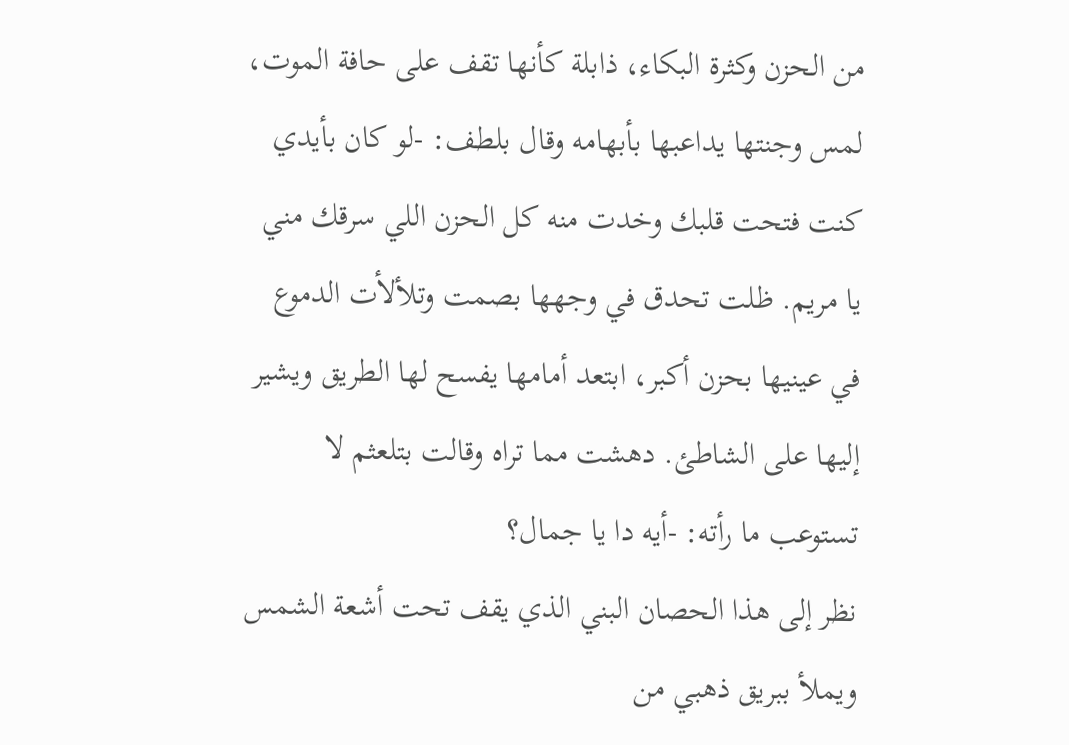من الحزن وكثرة البكاء، ذابلة كأنها تقف على حافة الموت، لمس وجنتها يداعبها بأبهامه وقال بلطف: -لو كان بأيدي كنت فتحت قلبك وخدت منه كل الحزن اللي سرقك مني يا مريم. ظلت تحدق في وجهها بصمت وتلألأت الدموع في عينيها بحزن أكبر، ابتعد أمامها يفسح لها الطريق ويشير إليها على الشاطئ. دهشت مما تراه وقالت بتلعثم لا تستوعب ما رأته: -أيه دا يا جمال؟
نظر إلى هذا الحصان البني الذي يقف تحت أشعة الشمس ويملأ ببريق ذهبي من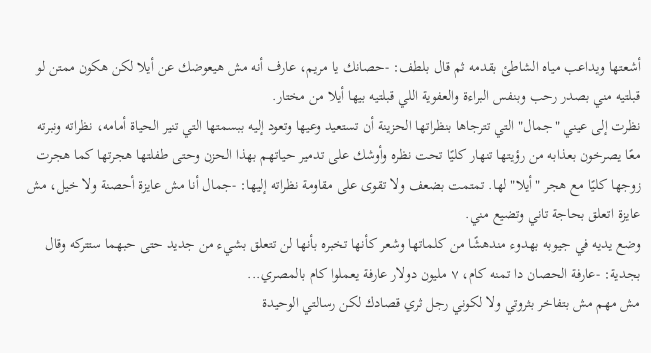أشعتها ويداعب مياه الشاطئ بقدمه ثم قال بلطف: -حصانك يا مريم، عارف أنه مش هيعوضك عن أيلا لكن هكون ممتن لو قبلتيه مني بصدر رحب وبنفس البراءة والعفوية اللي قبلتيه بيها أيلا من مختار.
نظرت إلى عيني "جمال" التي تترجاها بنظراتها الحزينة أن تستعيد وعيها وتعود إليه ببسمتها التي تنير الحياة أمامه، نظراته ونبرته معًا يصرخون بعذابه من رؤيتها تنهار كليًا تحت نظره وأوشك على تدمير حياتهم بهذا الحزن وحتى طفلتها هجرتها كما هجرت زوجها كليًا مع هجر "أيلا" لها. تمتمت بضعف ولا تقوى على مقاومة نظراته إليها: -جمال أنا مش عايزة أحصنة ولا خيل، مش عايزة اتعلق بحاجة تاني وتضيع مني.
وضع يديه في جيوبه بهدوء مندهشًا من كلماتها وشعر كأنها تخبره بأنها لن تتعلق بشيء من جديد حتى حبهما ستتركه وقال بجدية: -عارفة الحصان دا تمنه كام، ٧ مليون دولار عارفة يعملوا كام بالمصري...
مش مهم مش بتفاخر بثروتي ولا لكوني رجل ثري قصادك لكن رسالتي الوحيدة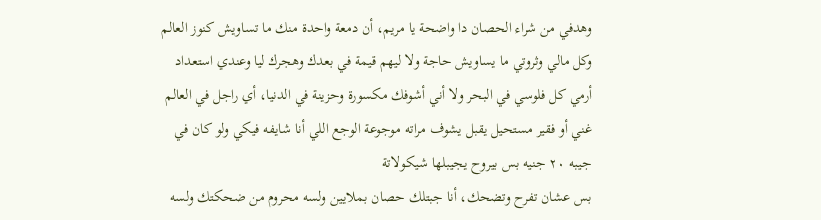وهدفي من شراء الحصان دا واضحة يا مريم، أن دمعة واحدة منك ما تساويش كنوز العالم وكل مالي وثروتي ما يساويش حاجة ولا ليهم قيمة في بعدك وهجرك ليا وعندي استعداد أرمي كل فلوسي في البحر ولا أني أشوفك مكسورة وحزينة في الدنيا، أي راجل في العالم غني أو فقير مستحيل يقبل يشوف مراته موجوعة الوجع اللي أنا شايفه فيكي ولو كان في جيبه ٢٠ جنيه بس بيروح يجيبلها شيكولاتة
بس عشان تفرح وتضحك، أنا جبتلك حصان بملايين ولسه محروم من ضحكتك ولسه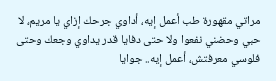مراتي مقهورة طب أعمل إيه، أداوي جرحك إزاي يا مريم، لا حبي وحضني نفعوا ولا حتى دفايا قدر يداوي وجعك وحتى فلوسي معرفتش، أعمل إيه.. جوايا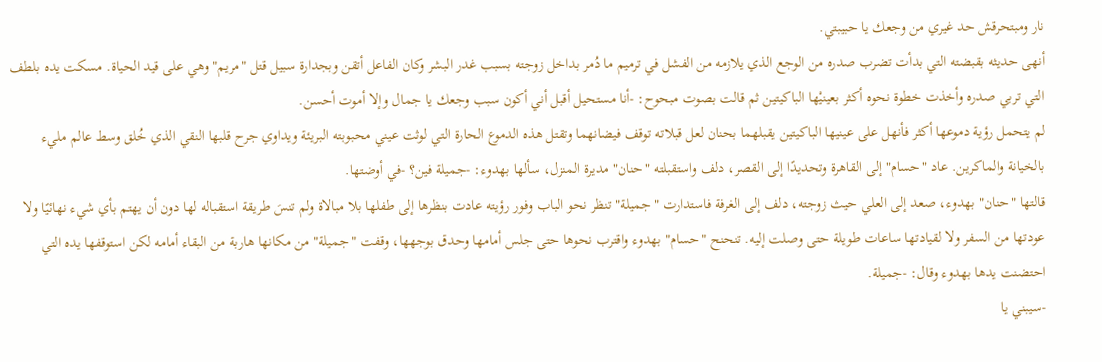نار ومبتحرقش حد غيري من وجعك يا حبيبتي.
أنهى حديثه بقبضته التي بدأت تضرب صدره من الوجع الذي يلازمه من الفشل في ترميم ما دُمر بداخل زوجته بسبب غدر البشر وكان الفاعل أتقن وبجدارة سبيل قتل "مريم" وهي على قيد الحياة. مسكت يده بلطف التي تربي صدره وأخذت خطوة نحوه أكثر بعينيْها الباكيتين ثم قالت بصوت مبحوح: -أنا مستحيل أقبل أني أكون سبب وجعك يا جمال وإلا أموت أحسن.
لم يتحمل رؤية دموعها أكثر فأنهل على عينيها الباكيتين يقبلهما بحنان لعل قبلاته توقف فيضانهما وتقتل هذه الدموع الحارة التي لوثت عيني محبوبته البريئة ويداوي جرح قلبها النقي الذي خُلق وسط عالم مليء بالخيانة والماكرين. عاد "حسام" إلى القاهرة وتحديدًا إلى القصر، دلف واستقبلته "حنان" مديرة المنزل، سألها بهدوء: -جميلة فين؟ -في أوضتها.
قالتها "حنان" بهدوء، صعد إلى العلي حيث زوجته، دلف إلى الغرفة فاستدارت "جميلة" تنظر نحو الباب وفور رؤيته عادت بنظرها إلى طفلها بلا مبالاة ولم تنسَ طريقة استقباله لها دون أن يهتم بأي شيء نهائيًا ولا عودتها من السفر ولا لقيادتها ساعات طويلة حتى وصلت إليه. تنحنح "حسام" بهدوء واقترب نحوها حتى جلس أمامها وحدق بوجهها، وقفت "جميلة" من مكانها هاربة من البقاء أمامه لكن استوقفها يده التي احتضنت يدها بهدوء وقال: -جميلة.
-سيبني يا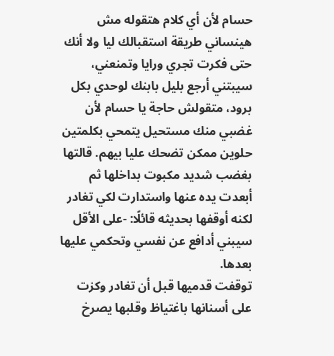حسام لأن أي كلام هتقوله مش هينساني طريقة استقبالك ليا ولا أنك حتى فكرت تجري ورايا وتمنعني، سيبتني أرجع بليل بابنك لوحدي بكل برود، متقولش حاجة يا حسام لأن غضبي منك مستحيل يتمحي بكلمتين حلوين ممكن تضحك عليا بيهم. قالتها بغضب شديد مكبوت بداخلها ثم أبعدت يده عنها واستدارت لكي تغادر لكنه أوقفها بحديثه قائلًا: -على الأقل سيبني أدافع عن نفسي وتحكمي عليها بعدها.
توقفت قدميها قبل أن تغادر وكزت على أسنانها باغتياظ وقلبها يصرخ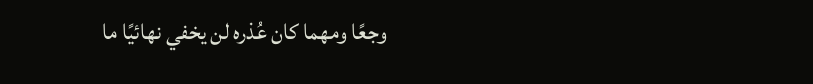وجعًا ومهما كان عُذره لن يخفي نهائيًا ما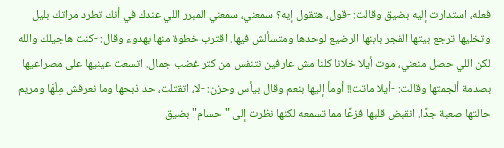فعله، استدارت إليه بضيق وقالت: -قول، هتقول إيه؟ سمعني، سمعني المبرر اللي عندك في أنك تطرد مراتك بليل وتخليها ترجع بيتها الفجر بابنها الرضيع لوحدها ومتسألش فيها. اقترب خطوة منها بهدوء وقال: -كنت هاجيلك والله لكن اللي حصل منعني، موت أيلا خلانا كلنا مش عارفين نتنفس من كتر غضب جمال. اتسعت عينيها على مصراعيها
بصدمة ألجمتها وقالت: -أيلا ماتت!! أومأ إليها بنعم وقال بيأس وحزن: -لا، اتقتلت، حد ذبحها وما نعرفش مِلْهَا ومريم حالتها صعبة جدًا. انقبض قلبها فزعًا مما تسمعه لكنها نظرت إلى "حسام" بضيق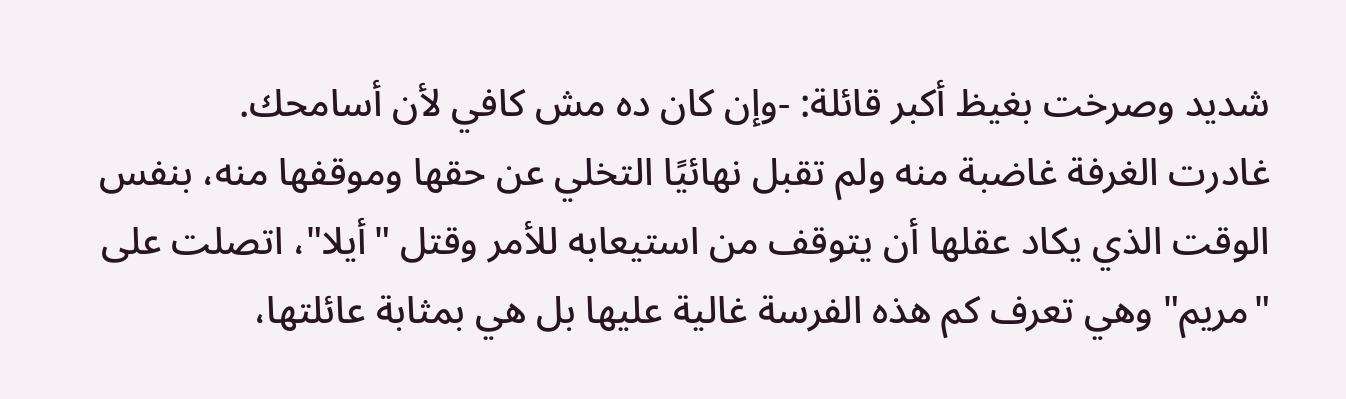شديد وصرخت بغيظ أكبر قائلة: -وإن كان ده مش كافي لأن أسامحك.
غادرت الغرفة غاضبة منه ولم تقبل نهائيًا التخلي عن حقها وموقفها منه، بنفس الوقت الذي يكاد عقلها أن يتوقف من استيعابه للأمر وقتل "أيلا"، اتصلت على "مريم" وهي تعرف كم هذه الفرسة غالية عليها بل هي بمثابة عائلتها،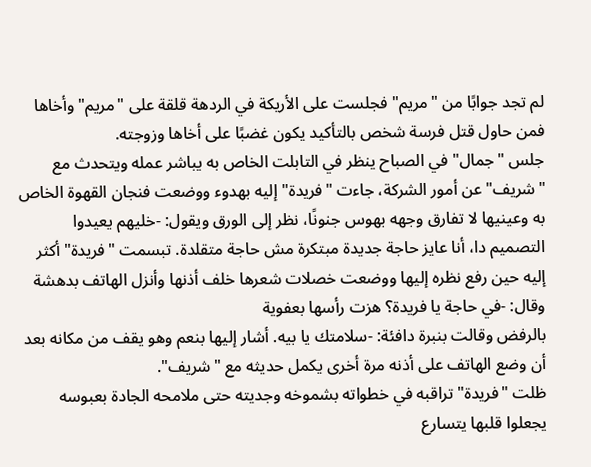لم تجد جوابًا من "مريم" فجلست على الأريكة في الردهة قلقة على "مريم" وأخاها فمن حاول قتل فرسة شخص بالتأكيد يكون غضبًا على أخاها وزوجته.
جلس "جمال" في الصباح ينظر في التابلت الخاص به يباشر عمله ويتحدث مع "شريف" عن أمور الشركة، جاءت "فريدة" إليه بهدوء ووضعت فنجان القهوة الخاص به وعينيها لا تفارق وجهه بهوس جنونًا، نظر إلى الورق ويقول: -خليهم يعيدوا التصميم دا، أنا عايز حاجة جديدة مبتكرة مش حاجة متقلدة. تبسمت "فريدة" أكثر إليه حين رفع نظره إليها ووضعت خصلات شعرها خلف أذنها وأنزل الهاتف بدهشة وقال: -في حاجة يا فريدة؟ هزت رأسها بعفوية
بالرفض وقالت بنبرة دافئة: -سلامتك يا بيه. أشار إليها بنعم وهو يقف من مكانه بعد أن وضع الهاتف على أذنه مرة أخرى يكمل حديثه مع "شريف".
ظلت "فريدة" تراقبه في خطواته بشموخه وجديته حتى ملامحه الجادة بعبوسه يجعلوا قلبها يتسارع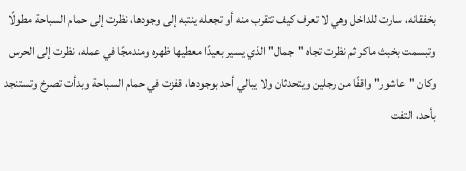بخفقانه، سارت للداخل وهي لا تعرف كيف تتقرب منه أو تجعله ينتبه إلى وجودها، نظرت إلى حمام السباحة مطولًا وتبسمت بخبث ماكر ثم نظرت تجاه "جمال" الذي يسير بعيدًا معطيها ظهره ومندمجًا في عمله، نظرت إلى الحرس وكان "عاشور" واقفًا من رجلين ويتحدثان ولا يبالي أحد بوجودها، قفزت في حمام السباحة وبدأت تصرخ وتستنجد بأحد، التفت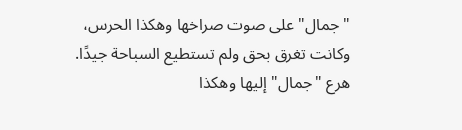"جمال" على صوت صراخها وهكذا الحرس، وكانت تغرق بحق ولم تستطيع السباحة جيدًا.
هرع "جمال" إليها وهكذا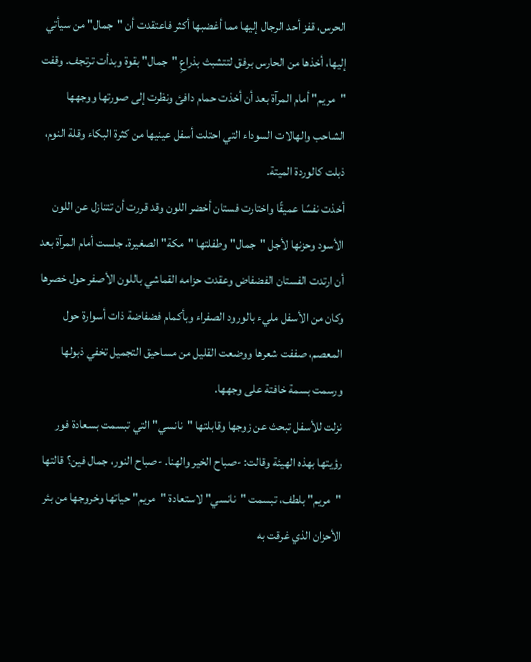الحرس، قفز أحد الرجال إليها مما أغضبها أكثر فاعتقدت أن "جمال" من سيأتي إليها، أخذها من الحارس برفق لتتشبث بذراعِ "جمال" بقوة وبدأت ترتجف. وقفت "مريم" أمام المرآة بعد أن أخذت حمام دافئ ونظرت إلى صورتها ووجهها الشاحب والهالات السوداء التي احتلت أسفل عينيها من كثرة البكاء وقلة النوم، ذبلت كالوردة الميتة.
أخذت نفسًا عميقًا واختارت فستان أخضر اللون وقد قررت أن تتنازل عن اللون الأسود وحزنها لأجل "جمال" وطفلتها "مكة" الصغيرة. جلست أمام المرآة بعد أن ارتدت الفستان الفضفاض وعقدت حزامه القماشي باللون الأصفر حول خصرها وكان من الأسفل مليء بالورود الصفراء وبأكمام فضفاضة ذات أسوارة حول المعصم، صففت شعرها ووضعت القليل من مساحيق التجميل تخفي ذبولها ورسمت بسمة خافتة على وجهها.
نزلت للأسفل تبحث عن زوجها وقابلتها "نانسي" التي تبسمت بسعادة فور رؤيتها بهذه الهيئة وقالت: -صباح الخير والهنا. -صباح النور، جمال فين؟ قالتها "مريم" بلطف، تبسمت "نانسي" لاستعادة "مريم" حياتها وخروجها من بئر الأحزان الذي غرقت به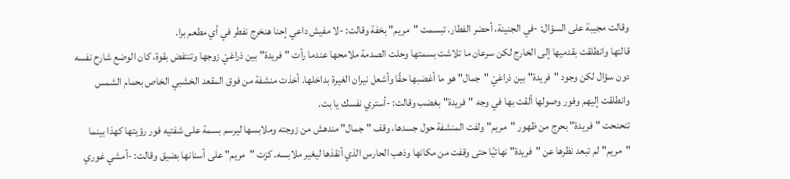وقالت مجيبة على السؤال: -في الجنينة، أحضر الفطار. تبسمت "مريم" بخفة وقالت: -لا مفيش داعي إحنا هنخرج نفطر في أي مطعم برا.
قالتها وانطلقت بقدميها إلى الخارج لكن سرعان ما تلاشت بسمتها وحلت الصدمة ملامحها عندما رأت "فريدة" بين ذراعَيْ زوجها وتنتفض بقوة، كان الوضع شارح نفسه دون سؤال لكن وجود "فريدة" بين ذراعَيْ "جمال" هو ما أغضبها حقًا وأشعل نيران الغيرة بداخلها. أخذت منشفة من فوق المقعد الخشبي الخاص بحمام الشمس وانطلقت إليهم وفور وصولها ألقت بها في وجه "فريدة" بغضب وقالت: -أستري نفسك يا بت.
تنحنحت "فريدة" بحرج من ظهور "مريم" ولفت المنشفة حول جسدها، وقف "جمال" مندهش من زوجته وملابسها ليرسم بسمة على شفتيه فور رؤيتها كهذا بينما "مريم" لم تبعد نظرها عن "فريدة" نهائيًا حتى وقفت من مكانها وذهب الحارس الذي أنقذها ليغير ملابسه. كزت "مريم" على أسنانها بضيق وقالت: -أمشي غوري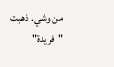من وشي. ذهبت "فريدة"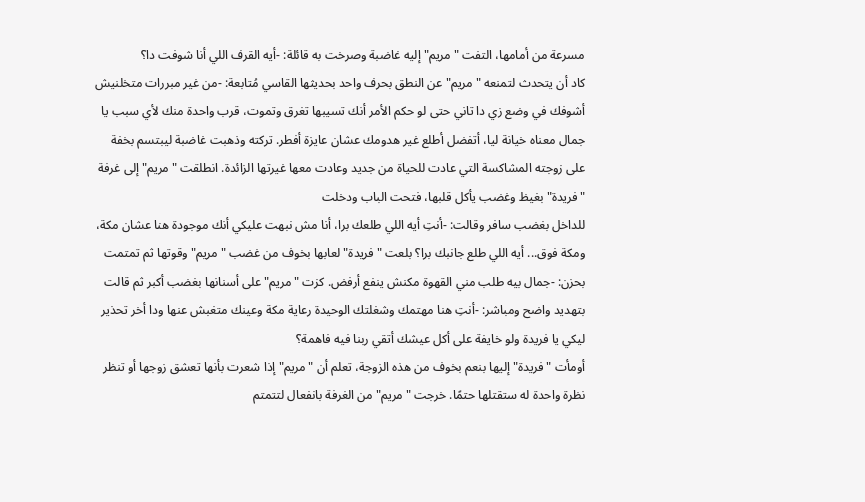مسرعة من أمامها، التفت "مريم" إليه غاضبة وصرخت به قائلة: -أيه القرف اللي أنا شوفت دا؟
كاد أن يتحدث لتمنعه "مريم" عن النطق بحرف واحد بحديثها القاسي مُتابعة: -من غير مبررات متخلنيش أشوفك في وضع زي دا تاني حتى لو حكم الأمر أنك تسيبها تغرق وتموت، قرب واحدة منك لأي سبب يا جمال معناه خيانة ليا، أتفضل أطلع غير هدومك عشان عايزة أفطر. تركته وذهبت غاضبة ليبتسم بخفة على زوجته المشاكسة التي عادت للحياة من جديد وعادت معها غيرتها الزائدة. انطلقت "مريم" إلى غرفة "فريدة" بغيظ وغضب يأكل قلبها، فتحت الباب ودخلت
للداخل بغضب سافر وقالت: -أنتِ أيه اللي طلعك برا، أنا مش نبهت عليكي أنك موجودة هنا عشان مكة، ومكة فوق... أيه اللي طلع جانبك برا؟ بلعت "فريدة" لعابها بخوف من غضب "مريم" وقوتها ثم تمتمت بحزن: -جمال بيه طلب مني القهوة مكنش ينفع أرفض. كزت "مريم" على أسنانها بغضب أكبر ثم قالت بتهديد واضح ومباشر: -أنتِ هنا مهتمك وشغلتك الوحيدة رعاية مكة وعينك متغبش عنها ودا أخر تحذير ليكي يا فريدة ولو خايفة على أكل عيشك أتقي ربنا فيه فاهمة؟
أومأت "فريدة" إليها بنعم بخوف من هذه الزوجة، تعلم أن "مريم" إذا شعرت بأنها تعشق زوجها أو تنظر نظرة واحدة له ستقتلها حتمًا. خرجت "مريم" من الغرفة بانفعال لتتمتم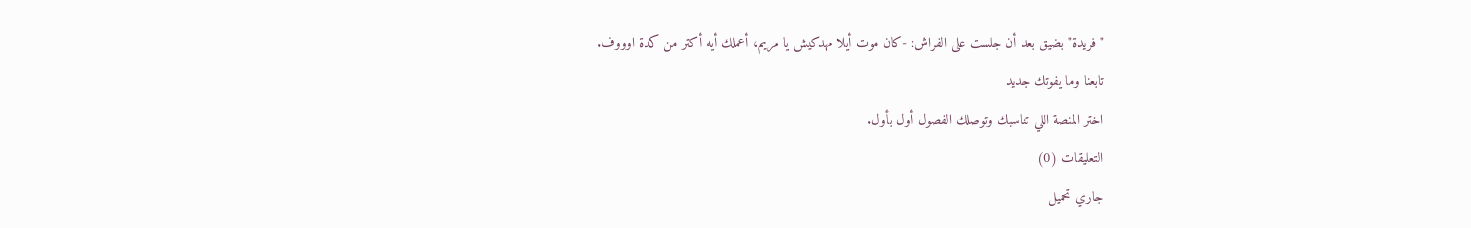"فريدة" بضيق بعد أن جلست على الفراش: -كان موت أيلا مهدكيش يا مريم، أعملك أيه أكتر من كدة اوووف.
تابعنا وما يفوتك جديد
اختر المنصة اللي تناسبك وتوصلك الفصول أول بأول.
التعليقات (0)
جاري تحميل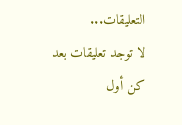التعليقات...
لا توجد تعليقات بعد
كن أول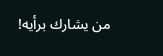من يشارك برأيه!